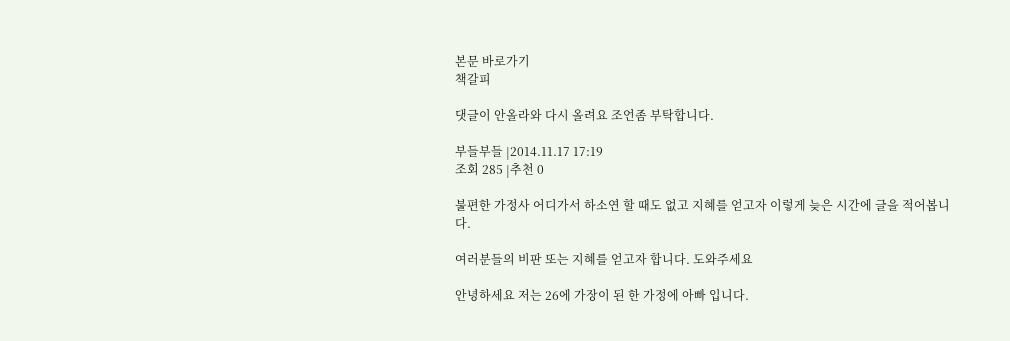본문 바로가기
책갈피

댓글이 안올라와 다시 올려요 조언좀 부탁합니다.

부들부들 |2014.11.17 17:19
조회 285 |추천 0

불편한 가정사 어디가서 하소연 할 때도 없고 지혜를 얻고자 이렇게 늦은 시간에 글을 적어봅니다.

여러분들의 비판 또는 지혜를 얻고자 합니다. 도와주세요

안녕하세요 저는 26에 가장이 된 한 가정에 아빠 입니다.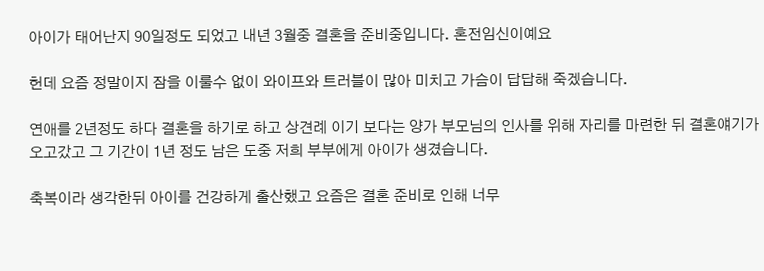아이가 태어난지 90일정도 되었고 내년 3월중 결혼을 준비중입니다. 혼전임신이예요

헌데 요즘 정말이지 잠을 이룰수 없이 와이프와 트러블이 많아 미치고 가슴이 답답해 죽겠습니다.

연애를 2년정도 하다 결혼을 하기로 하고 상견례 이기 보다는 양가 부모님의 인사를 위해 자리를 마련한 뒤 결혼얘기가 오고갔고 그 기간이 1년 정도 남은 도중 저희 부부에게 아이가 생겼습니다.

축복이라 생각한뒤 아이를 건강하게 출산했고 요즘은 결혼 준비로 인해 너무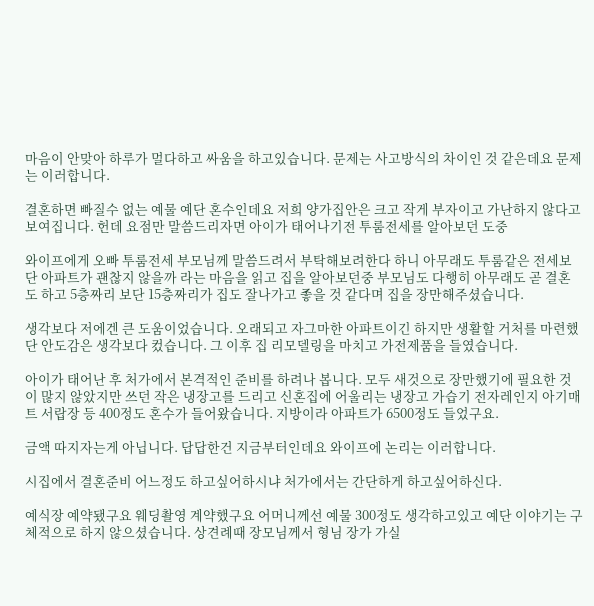마음이 안맞아 하루가 멀다하고 싸움을 하고있습니다. 문제는 사고방식의 차이인 것 같은데요 문제는 이러합니다.

결혼하면 빠질수 없는 예물 예단 혼수인데요 저희 양가집안은 크고 작게 부자이고 가난하지 않다고 보여집니다. 헌데 요점만 말씀드리자면 아이가 태어나기전 투룸전세를 알아보던 도중

와이프에게 오빠 투룸전세 부모님께 말씀드려서 부탁해보려한다 하니 아무래도 투룸같은 전세보단 아파트가 괜찮지 않을까 라는 마음을 읽고 집을 알아보던중 부모님도 다행히 아무래도 곧 결혼도 하고 5층짜리 보단 15층짜리가 집도 잘나가고 좋을 것 같다며 집을 장만해주셨습니다.

생각보다 저에겐 큰 도움이었습니다. 오래되고 자그마한 아파트이긴 하지만 생활할 거처를 마련했단 안도감은 생각보다 컸습니다. 그 이후 집 리모델링을 마치고 가전제품을 들였습니다.

아이가 태어난 후 처가에서 본격적인 준비를 하려나 봅니다. 모두 새것으로 장만했기에 필요한 것이 많지 않았지만 쓰던 작은 냉장고를 드리고 신혼집에 어울리는 냉장고 가습기 전자레인지 아기매트 서랍장 등 400정도 혼수가 들어왔습니다. 지방이라 아파트가 6500정도 들었구요.

금액 따지자는게 아닙니다. 답답한건 지금부터인데요 와이프에 논리는 이러합니다.

시집에서 결혼준비 어느정도 하고싶어하시냐 처가에서는 간단하게 하고싶어하신다.

예식장 예약됐구요 웨딩촬영 계약했구요 어머니께선 예물 300정도 생각하고있고 예단 이야기는 구체적으로 하지 않으셨습니다. 상견례때 장모님께서 형님 장가 가실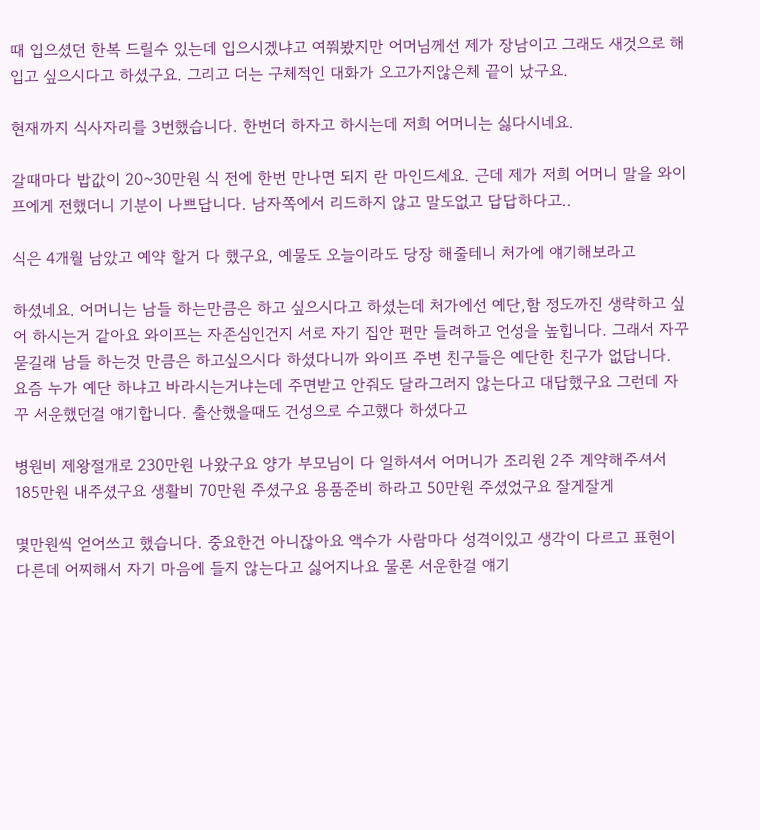때 입으셨던 한복 드릴수 있는데 입으시겠냐고 여쭤봤지만 어머님께선 제가 장남이고 그래도 새것으로 해입고 싶으시다고 하셨구요. 그리고 더는 구체적인 대화가 오고가지않은체 끝이 났구요.

현재까지 식사자리를 3번했습니다. 한번더 하자고 하시는데 저희 어머니는 싫다시네요.

갈때마다 밥값이 20~30만원 식 전에 한번 만나면 되지 란 마인드세요. 근데 제가 저희 어머니 말을 와이프에게 전했더니 기분이 나쁘답니다. 남자쪽에서 리드하지 않고 말도없고 답답하다고..

식은 4개월 남았고 예약 할거 다 했구요, 예물도 오늘이라도 당장 해줄테니 처가에 얘기해보라고

하셨네요. 어머니는 남들 하는만큼은 하고 싶으시다고 하셨는데 처가에선 예단,함 정도까진 생략하고 싶어 하시는거 같아요 와이프는 자존심인건지 서로 자기 집안 편만 들려하고 언성을 높힙니다. 그래서 자꾸 묻길래 남들 하는것 만큼은 하고싶으시다 하셨다니까 와이프 주변 친구들은 예단한 친구가 없답니다. 요즘 누가 예단 하냐고 바라시는거냐는데 주면받고 안줘도 달라그러지 않는다고 대답했구요 그런데 자꾸 서운했던걸 얘기합니다. 출산했을때도 건성으로 수고했다 하셨다고

병원비 제왕절개로 230만원 나왔구요 양가 부모님이 다 일하셔서 어머니가 조리원 2주 계약해주셔서 185만원 내주셨구요 생활비 70만원 주셨구요 용품준비 하라고 50만원 주셨었구요 잘게잘게

몇만원씩 얻어쓰고 했습니다. 중요한건 아니잖아요 액수가 사람마다 성격이있고 생각이 다르고 표현이 다른데 어찌해서 자기 마음에 들지 않는다고 싫어지나요 물론 서운한걸 얘기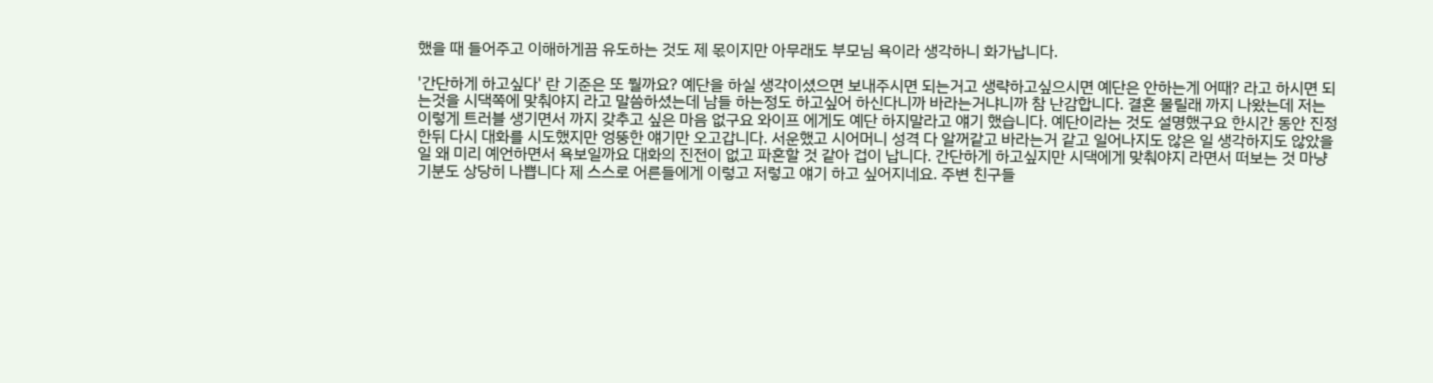했을 때 들어주고 이해하게끔 유도하는 것도 제 몫이지만 아무래도 부모님 욕이라 생각하니 화가납니다.

'간단하게 하고싶다' 란 기준은 또 뭘까요? 예단을 하실 생각이셨으면 보내주시면 되는거고 생략하고싶으시면 예단은 안하는게 어때? 라고 하시면 되는것을 시댁쪽에 맞춰야지 라고 말씀하셨는데 남들 하는정도 하고싶어 하신다니까 바라는거냐니까 참 난감합니다. 결혼 물릴래 까지 나왔는데 저는 이렇게 트러블 생기면서 까지 갖추고 싶은 마음 없구요 와이프 에게도 예단 하지말라고 얘기 했습니다. 예단이라는 것도 설명했구요 한시간 동안 진정 한뒤 다시 대화를 시도했지만 엉뚱한 얘기만 오고갑니다. 서운했고 시어머니 성격 다 알꺼같고 바라는거 같고 일어나지도 않은 일 생각하지도 않았을 일 왜 미리 예언하면서 욕보일까요 대화의 진전이 없고 파혼할 것 같아 겁이 납니다. 간단하게 하고싶지만 시댁에게 맞춰야지 라면서 떠보는 것 마냥 기분도 상당히 나쁩니다 제 스스로 어른들에게 이렇고 저렇고 얘기 하고 싶어지네요. 주변 친구들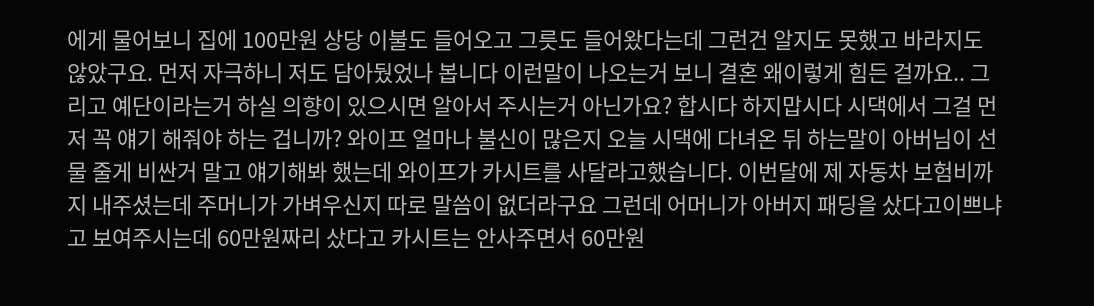에게 물어보니 집에 100만원 상당 이불도 들어오고 그릇도 들어왔다는데 그런건 알지도 못했고 바라지도 않았구요. 먼저 자극하니 저도 담아뒀었나 봅니다 이런말이 나오는거 보니 결혼 왜이렇게 힘든 걸까요.. 그리고 예단이라는거 하실 의향이 있으시면 알아서 주시는거 아닌가요? 합시다 하지맙시다 시댁에서 그걸 먼저 꼭 얘기 해줘야 하는 겁니까? 와이프 얼마나 불신이 많은지 오늘 시댁에 다녀온 뒤 하는말이 아버님이 선물 줄게 비싼거 말고 얘기해봐 했는데 와이프가 카시트를 사달라고했습니다. 이번달에 제 자동차 보험비까지 내주셨는데 주머니가 가벼우신지 따로 말씀이 없더라구요 그런데 어머니가 아버지 패딩을 샀다고이쁘냐고 보여주시는데 60만원짜리 샀다고 카시트는 안사주면서 60만원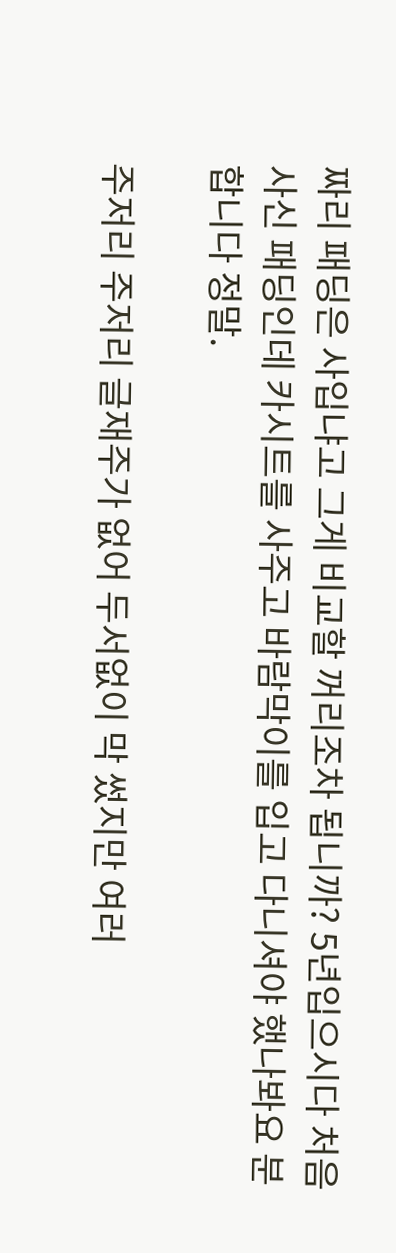짜리 패딩은 사입냐고 그게 비교할 꺼리조차 됩니까? 5년입으시다 처음 사신 패딩인데 카시트를 사주고 바람막이를 입고 다니셔야 했나봐요 분합니다 정말.

주저리 주저리 글재주가 없어 두서없이 막 썼지만 여러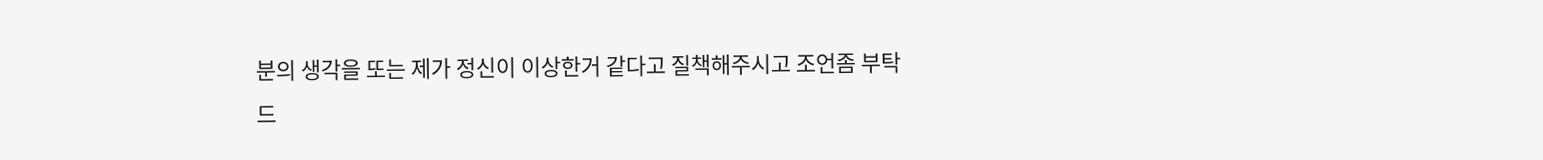분의 생각을 또는 제가 정신이 이상한거 같다고 질책해주시고 조언좀 부탁드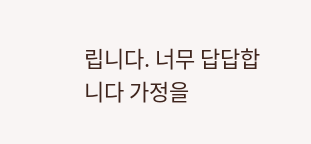립니다. 너무 답답합니다 가정을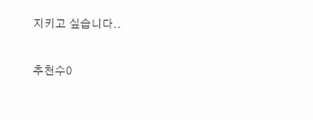지키고 싶습니다..

추천수0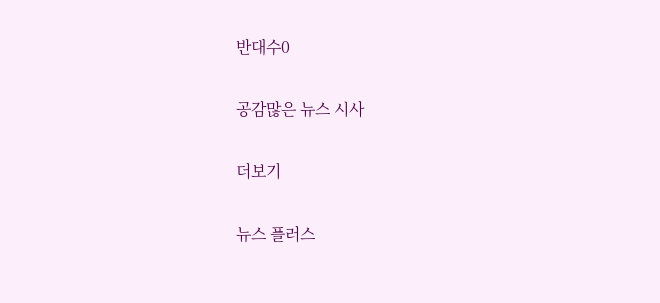반대수0

공감많은 뉴스 시사

더보기

뉴스 플러스